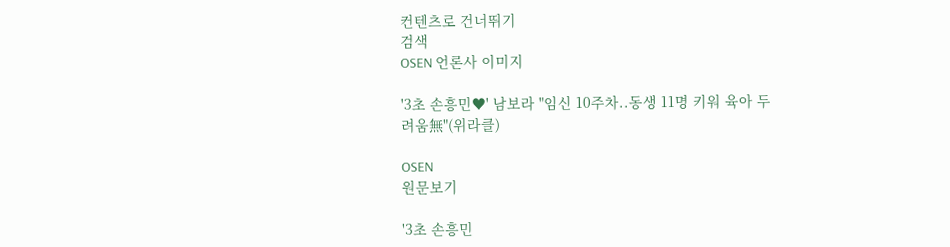컨텐츠로 건너뛰기
검색
OSEN 언론사 이미지

'3초 손흥민♥' 남보라 "임신 10주차..동생 11명 키워 육아 두려움無"(위라클)

OSEN
원문보기

'3초 손흥민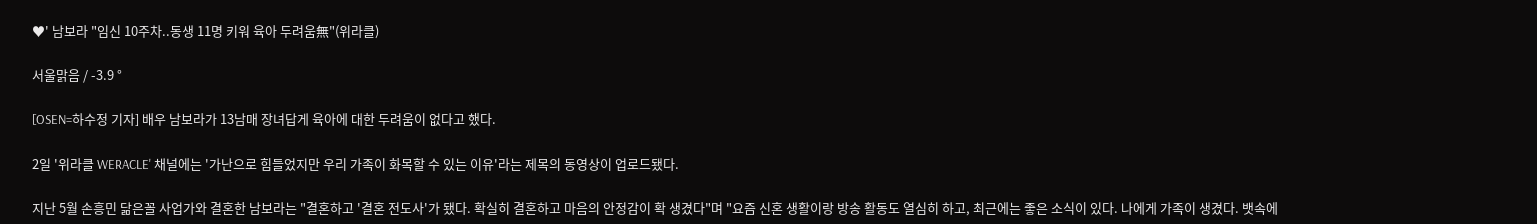♥' 남보라 "임신 10주차..동생 11명 키워 육아 두려움無"(위라클)

서울맑음 / -3.9 °

[OSEN=하수정 기자] 배우 남보라가 13남매 장녀답게 육아에 대한 두려움이 없다고 했다.

2일 '위라클 WERACLE' 채널에는 '가난으로 힘들었지만 우리 가족이 화목할 수 있는 이유'라는 제목의 동영상이 업로드됐다.

지난 5월 손흥민 닮은꼴 사업가와 결혼한 남보라는 "결혼하고 '결혼 전도사'가 됐다. 확실히 결혼하고 마음의 안정감이 확 생겼다"며 "요즘 신혼 생활이랑 방송 활동도 열심히 하고, 최근에는 좋은 소식이 있다. 나에게 가족이 생겼다. 뱃속에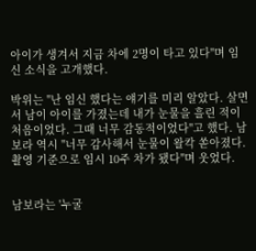아이가 생겨서 지금 차에 2명이 타고 있다"며 임신 소식을 고개했다.

박위는 "난 임신 했다는 얘기를 미리 알았다. 살면서 남이 아이를 가졌는데 내가 눈물을 흘린 적이 처음이었다. 그때 너무 감동적이었다"고 했다. 남보라 역시 "너무 감사해서 눈물이 왈칵 쏟아졌다. 촬영 기준으로 임시 10주 차가 됐다"며 웃었다.


남보라는 '누굴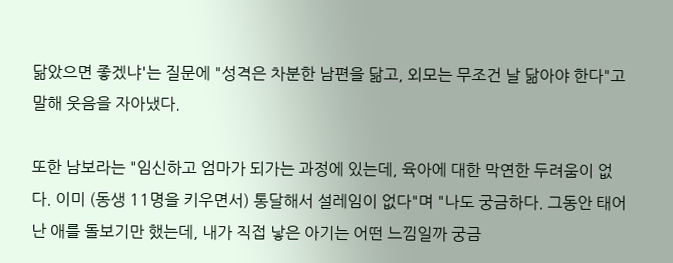닮았으면 좋겠냐'는 질문에 "성격은 차분한 남편을 닮고, 외모는 무조건 날 닮아야 한다"고 말해 웃음을 자아냈다.

또한 남보라는 "임신하고 엄마가 되가는 과정에 있는데, 육아에 대한 막연한 두려움이 없다. 이미 (동생 11명을 키우면서) 통달해서 설레임이 없다"며 "나도 궁금하다. 그동안 태어난 애를 돌보기만 했는데, 내가 직접 낳은 아기는 어떤 느낌일까 궁금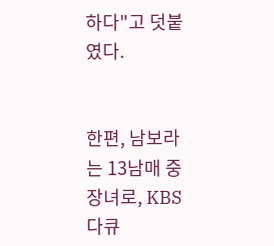하다"고 덧붙였다.


한편, 남보라는 13남매 중 장녀로, KBS 다큐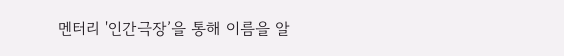멘터리 '인간극장’을 통해 이름을 알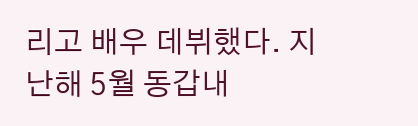리고 배우 데뷔했다. 지난해 5월 동갑내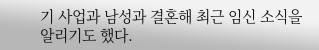기 사업과 남성과 결혼해 최근 임신 소식을 알리기도 했다.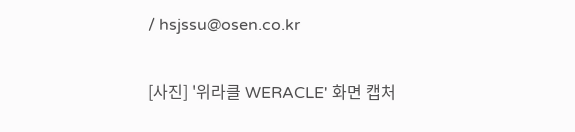/ hsjssu@osen.co.kr

[사진] '위라클 WERACLE' 화면 캡처